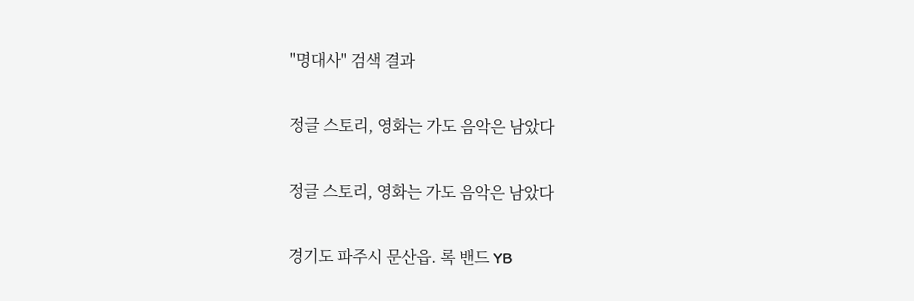"명대사" 검색 결과

정글 스토리, 영화는 가도 음악은 남았다

정글 스토리, 영화는 가도 음악은 남았다

경기도 파주시 문산읍. 록 밴드 YB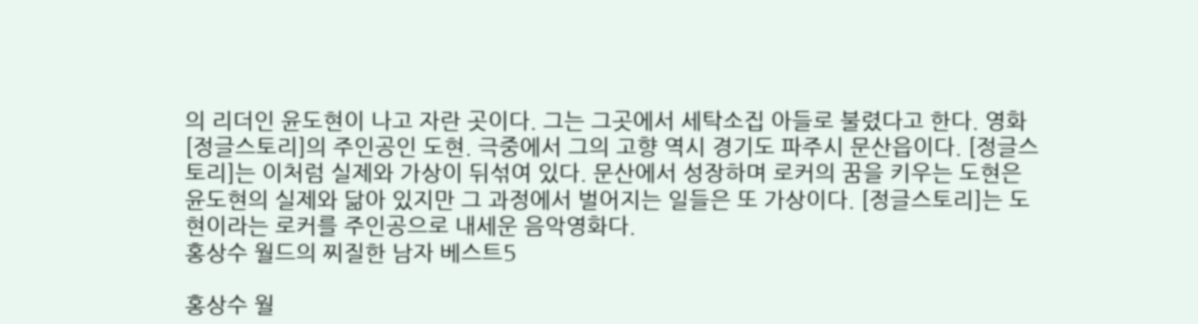의 리더인 윤도현이 나고 자란 곳이다. 그는 그곳에서 세탁소집 아들로 불렸다고 한다. 영화 [정글스토리]의 주인공인 도현. 극중에서 그의 고향 역시 경기도 파주시 문산읍이다. [정글스토리]는 이처럼 실제와 가상이 뒤섞여 있다. 문산에서 성장하며 로커의 꿈을 키우는 도현은 윤도현의 실제와 닮아 있지만 그 과정에서 벌어지는 일들은 또 가상이다. [정글스토리]는 도현이라는 로커를 주인공으로 내세운 음악영화다.
홍상수 월드의 찌질한 남자 베스트5

홍상수 월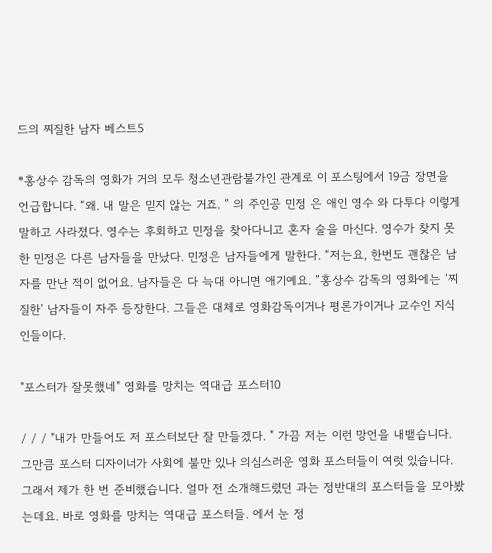드의 찌질한 남자 베스트5

*홍상수 감독의 영화가 거의 모두 청소년관람불가인 관계로 이 포스팅에서 19금 장면을 언급합니다. “왜. 내 말은 믿지 않는 거죠. ” 의 주인공 민정 은 애인 영수 와 다투다 이렇게 말하고 사라졌다. 영수는 후회하고 민정을 찾아다니고 혼자 술을 마신다. 영수가 찾지 못한 민정은 다른 남자들을 만났다. 민정은 남자들에게 말한다. “저는요, 한번도 괜찮은 남자를 만난 적이 없어요. 남자들은 다 늑대 아니면 애기예요. ”홍상수 감독의 영화에는 ‘찌질한’ 남자들이 자주 등장한다. 그들은 대체로 영화감독이거나 평론가이거나 교수인 지식인들이다.

"포스터가 잘못했네" 영화를 망치는 역대급 포스터10

/ / / "내가 만들어도 저 포스터보단 잘 만들겠다. " 가끔 저는 이런 망언을 내뱉습니다. 그만큼 포스터 디자이너가 사회에 불만 있나 의심스러운 영화 포스터들이 여럿 있습니다. 그래서 제가 한 번 준비했습니다. 얼마 전 소개해드렸던 과는 정반대의 포스터들을 모아봤는데요. 바로 영화를 망치는 역대급 포스터들. 에서 눈 정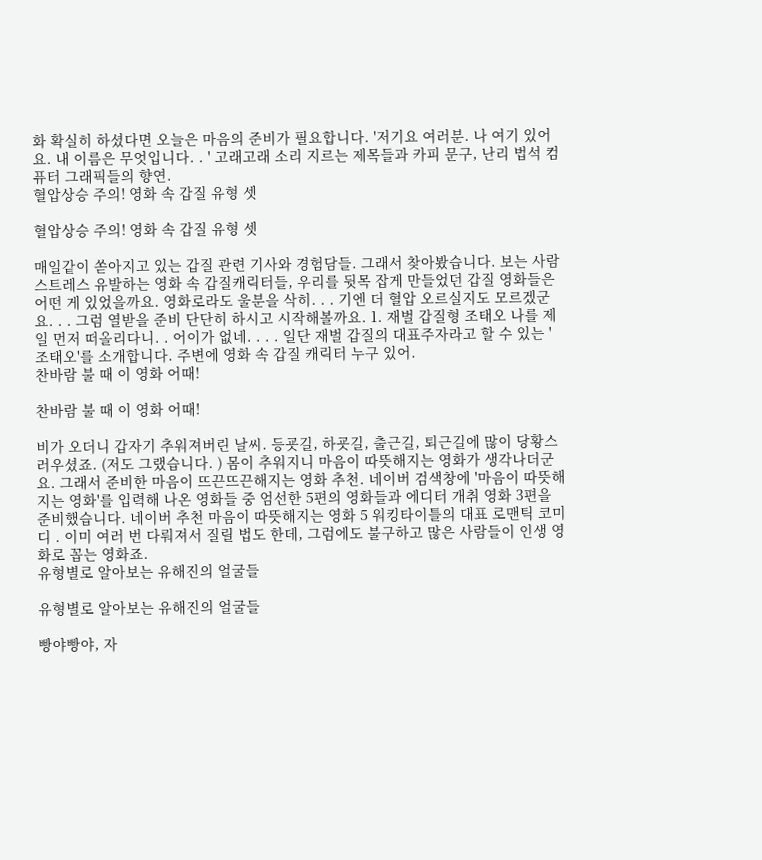화 확실히 하셨다면 오늘은 마음의 준비가 필요합니다. '저기요 여러분. 나 여기 있어요. 내 이름은 무엇입니다. . ' 고래고래 소리 지르는 제목들과 카피 문구, 난리 법석 컴퓨터 그래픽들의 향연.
혈압상승 주의! 영화 속 갑질 유형 셋

혈압상승 주의! 영화 속 갑질 유형 셋

매일같이 쏟아지고 있는 갑질 관련 기사와 경험담들. 그래서 찾아봤습니다. 보는 사람 스트레스 유발하는 영화 속 갑질캐릭터들, 우리를 뒷목 잡게 만들었던 갑질 영화들은 어떤 게 있었을까요. 영화로라도 울분을 삭히. . . 기엔 더 혈압 오르실지도 모르겠군요. . . 그럼 열받을 준비 단단히 하시고 시작해볼까요. 1. 재벌 갑질형 조태오 나를 제일 먼저 떠올리다니. . 어이가 없네. . . . 일단 재벌 갑질의 대표주자라고 할 수 있는 '조태오'를 소개합니다. 주변에 영화 속 갑질 캐릭터 누구 있어.
찬바람 불 때 이 영화 어때!

찬바람 불 때 이 영화 어때!

비가 오더니 갑자기 추워져버린 날씨. 등굣길, 하굣길, 출근길, 퇴근길에 많이 당황스러우셨죠. (저도 그랬습니다. ) 몸이 추워지니 마음이 따뜻해지는 영화가 생각나더군요. 그래서 준비한 마음이 뜨끈뜨끈해지는 영화 추천. 네이버 검색창에 '마음이 따뜻해지는 영화'를 입력해 나온 영화들 중 엄선한 5편의 영화들과 에디터 개취 영화 3편을 준비했습니다. 네이버 추천 마음이 따뜻해지는 영화 5 워킹타이틀의 대표 로맨틱 코미디 . 이미 여러 번 다뤄져서 질릴 법도 한데, 그럼에도 불구하고 많은 사람들이 인생 영화로 꼽는 영화죠.
유형별로 알아보는 유해진의 얼굴들

유형별로 알아보는 유해진의 얼굴들

빵야빵야, 자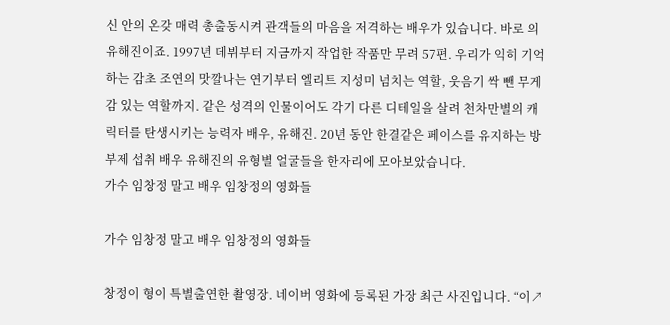신 안의 온갖 매력 총출동시켜 관객들의 마음을 저격하는 배우가 있습니다. 바로 의 유해진이죠. 1997년 데뷔부터 지금까지 작업한 작품만 무려 57편. 우리가 익히 기억하는 감초 조연의 맛깔나는 연기부터 엘리트 지성미 넘치는 역할, 웃음기 싹 뺀 무게감 있는 역할까지. 같은 성격의 인물이어도 각기 다른 디테일을 살려 천차만별의 캐릭터를 탄생시키는 능력자 배우, 유해진. 20년 동안 한결같은 페이스를 유지하는 방부제 섭취 배우 유해진의 유형별 얼굴들을 한자리에 모아보았습니다.
가수 임창정 말고 배우 임창정의 영화들

가수 임창정 말고 배우 임창정의 영화들

창정이 형이 특별출연한 촬영장. 네이버 영화에 등록된 가장 최근 사진입니다. “이↗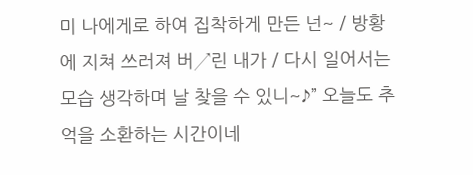미 나에게로 하여 집착하게 만든 넌~ / 방황에 지쳐 쓰러져 버↗린 내가 / 다시 일어서는 모습 생각하며 날 찾을 수 있니~♪” 오늘도 추억을 소환하는 시간이네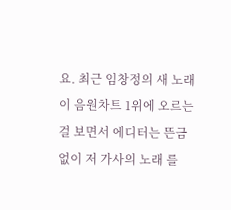요. 최근 임창정의 새 노래 이 음원차트 1위에 오르는 걸 보면서 에디터는 뜬금없이 저 가사의 노래 를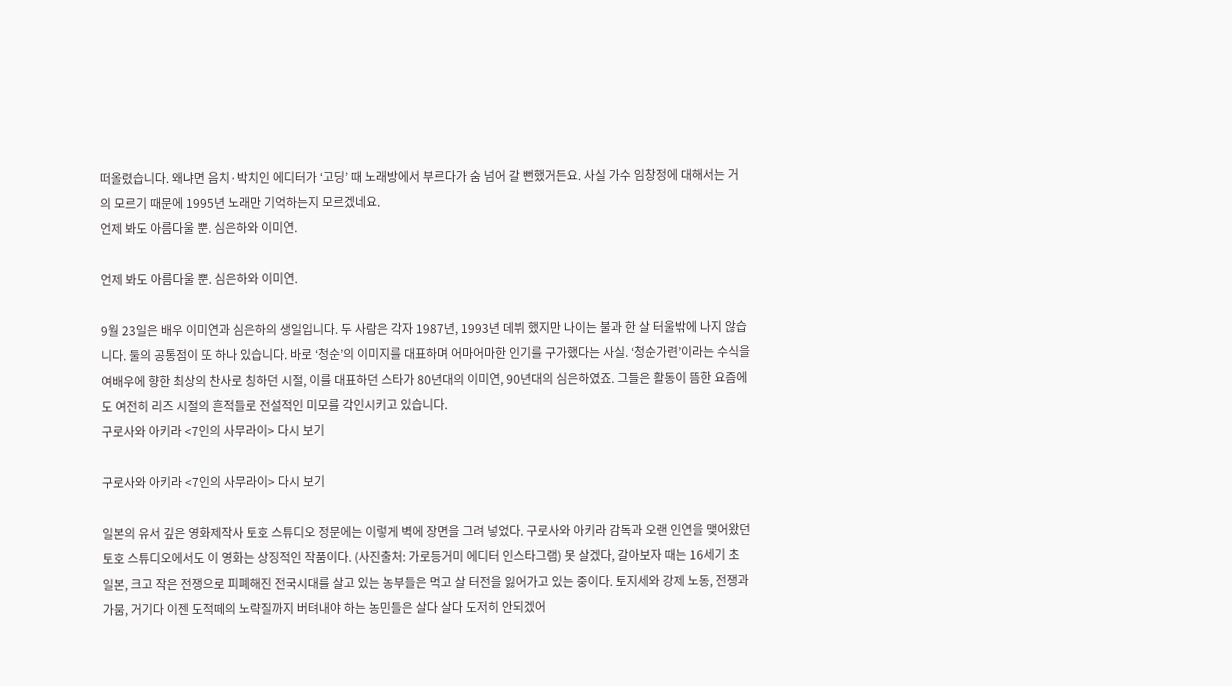떠올렸습니다. 왜냐면 음치·박치인 에디터가 ‘고딩’ 때 노래방에서 부르다가 숨 넘어 갈 뻔했거든요. 사실 가수 임창정에 대해서는 거의 모르기 때문에 1995년 노래만 기억하는지 모르겠네요.
언제 봐도 아름다울 뿐. 심은하와 이미연.

언제 봐도 아름다울 뿐. 심은하와 이미연.

9월 23일은 배우 이미연과 심은하의 생일입니다. 두 사람은 각자 1987년, 1993년 데뷔 했지만 나이는 불과 한 살 터울밖에 나지 않습니다. 둘의 공통점이 또 하나 있습니다. 바로 ‘청순’의 이미지를 대표하며 어마어마한 인기를 구가했다는 사실. ‘청순가련’이라는 수식을 여배우에 향한 최상의 찬사로 칭하던 시절, 이를 대표하던 스타가 80년대의 이미연, 90년대의 심은하였죠. 그들은 활동이 뜸한 요즘에도 여전히 리즈 시절의 흔적들로 전설적인 미모를 각인시키고 있습니다.
구로사와 아키라 <7인의 사무라이> 다시 보기

구로사와 아키라 <7인의 사무라이> 다시 보기

일본의 유서 깊은 영화제작사 토호 스튜디오 정문에는 이렇게 벽에 장면을 그려 넣었다. 구로사와 아키라 감독과 오랜 인연을 맺어왔던 토호 스튜디오에서도 이 영화는 상징적인 작품이다. (사진출처: 가로등거미 에디터 인스타그램) 못 살겠다, 갈아보자 때는 16세기 초 일본, 크고 작은 전쟁으로 피폐해진 전국시대를 살고 있는 농부들은 먹고 살 터전을 잃어가고 있는 중이다. 토지세와 강제 노동, 전쟁과 가뭄, 거기다 이젠 도적떼의 노략질까지 버텨내야 하는 농민들은 살다 살다 도저히 안되겠어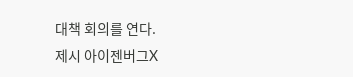대책 회의를 연다.
제시 아이젠버그X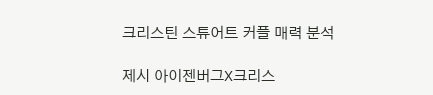크리스틴 스튜어트 커플 매력 분석

제시 아이젠버그X크리스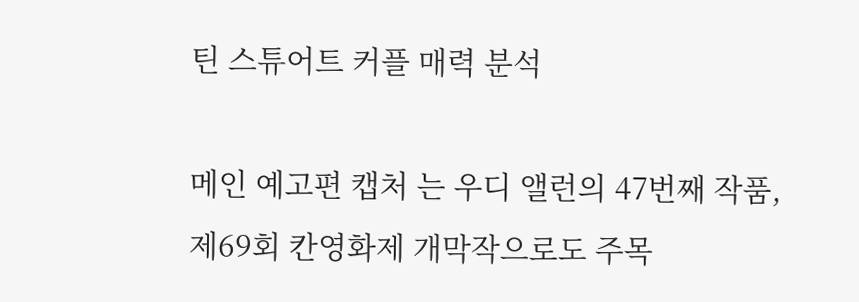틴 스튜어트 커플 매력 분석

메인 예고편 캡처 는 우디 앨런의 47번째 작품, 제69회 칸영화제 개막작으로도 주목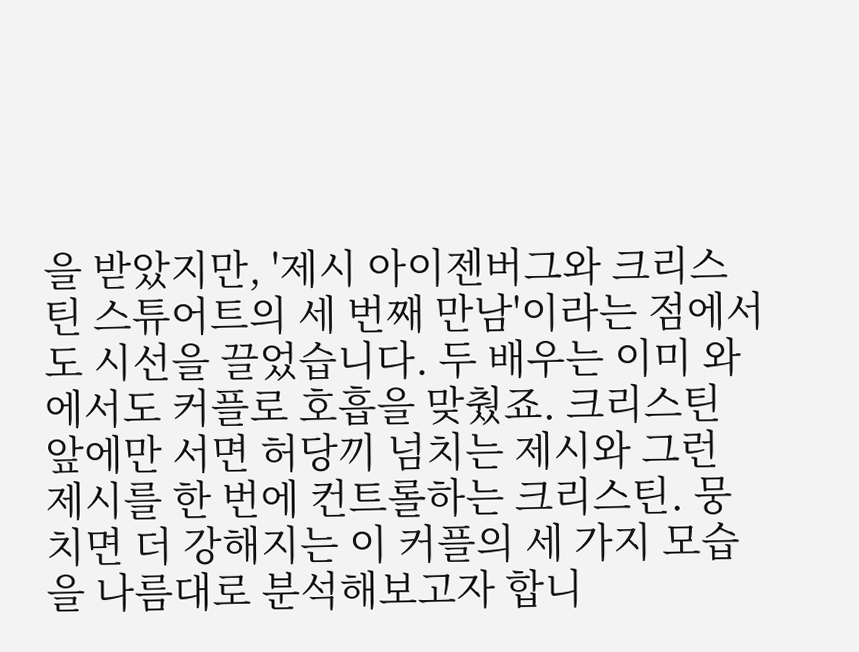을 받았지만, '제시 아이젠버그와 크리스틴 스튜어트의 세 번째 만남'이라는 점에서도 시선을 끌었습니다. 두 배우는 이미 와 에서도 커플로 호흡을 맞췄죠. 크리스틴 앞에만 서면 허당끼 넘치는 제시와 그런 제시를 한 번에 컨트롤하는 크리스틴. 뭉치면 더 강해지는 이 커플의 세 가지 모습을 나름대로 분석해보고자 합니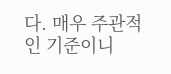다. 매우 주관적인 기준이니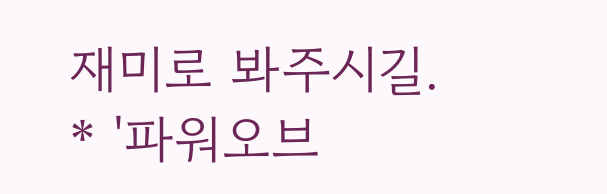재미로 봐주시길. * '파워오브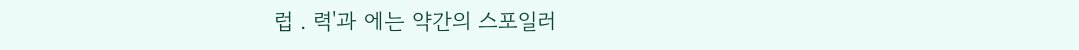럽 . 력'과 에는 약간의 스포일러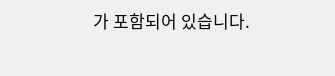가 포함되어 있습니다.